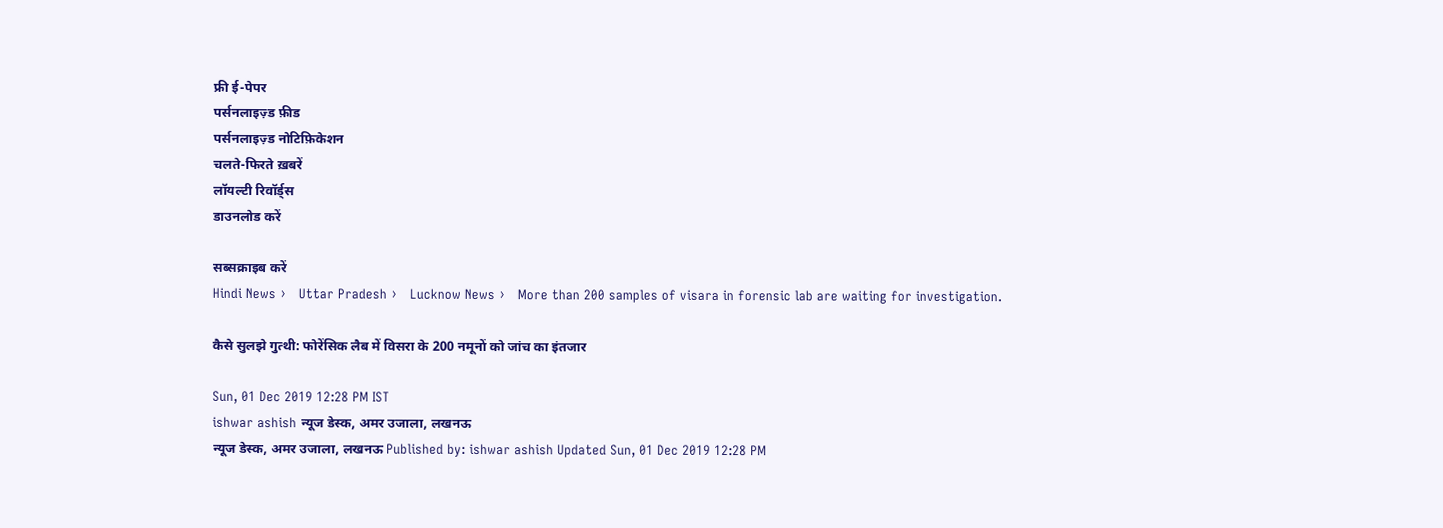फ्री ई-पेपर
पर्सनलाइज़्ड फ़ीड
पर्सनलाइज़्ड नोटिफ़िकेशन
चलते-फिरते ख़बरें
लॉयल्टी रिवॉर्ड्स
डाउनलोड करें

सब्सक्राइब करें
Hindi News ›   Uttar Pradesh ›   Lucknow News ›   More than 200 samples of visara in forensic lab are waiting for investigation.

कैसे सुलझे गुत्थी: फोरेंसिक लैब में विसरा के 200 नमूनों को जांच का इंतजार

Sun, 01 Dec 2019 12:28 PM IST
ishwar ashish न्यूज डेस्क, अमर उजाला, लखनऊ
न्यूज डेस्क, अमर उजाला, लखनऊ Published by: ishwar ashish Updated Sun, 01 Dec 2019 12:28 PM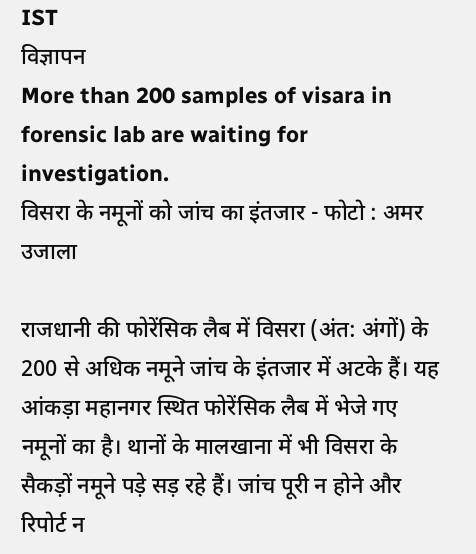IST
विज्ञापन
More than 200 samples of visara in forensic lab are waiting for investigation.
विसरा के नमूनों को जांच का इंतजार - फोटो : अमर उजाला

राजधानी की फोरेंसिक लैब में विसरा (अंत: अंगों) के 200 से अधिक नमूने जांच के इंतजार में अटके हैं। यह आंकड़ा महानगर स्थित फोरेंसिक लैब में भेजे गए नमूनों का है। थानों के मालखाना में भी विसरा के सैकड़ों नमूने पड़े सड़ रहे हैं। जांच पूरी न होने और रिपोर्ट न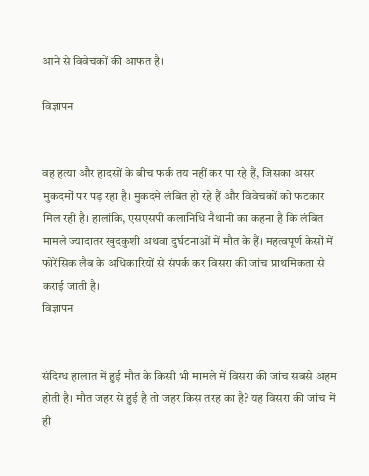आने से विवेचकों की आफत है।

विज्ञापन


वह हत्या और हादसों के बीच फर्क तय नहीं कर पा रहे हैं, जिसका असर मुकदमों पर पड़ रहा है। मुकदमे लंबित हो रहे हैं और विवेचकों को फटकार मिल रही है। हालांकि, एसएसपी कलानिधि नैथानी का कहना है कि लंबित मामले ज्यादातर खुदकुशी अथवा दुर्घटनाओं में मौत के हैं। महत्वपूर्ण केसों में फोरेंसिक लैब के अधिकारियों से संपर्क कर विसरा की जांच प्राथमिकता से कराई जाती है।
विज्ञापन


संदिग्ध हालात में हुई मौत के किसी भी मामले में विसरा की जांच सबसे अहम होती है। मौत जहर से हुई है तो जहर किस तरह का है? यह विसरा की जांच में ही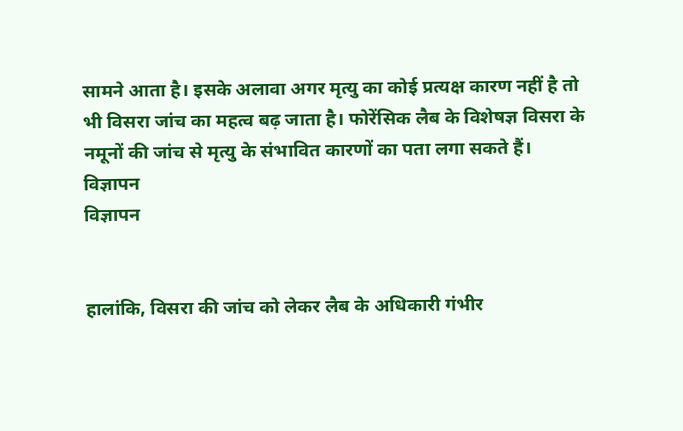सामने आता है। इसके अलावा अगर मृत्यु का कोई प्रत्यक्ष कारण नहीं है तो भी विसरा जांच का महत्व बढ़ जाता है। फोरेंसिक लैब के विशेषज्ञ विसरा के नमूनों की जांच से मृत्यु के संभावित कारणों का पता लगा सकते हैं।
विज्ञापन
विज्ञापन


हालांकि, विसरा की जांच को लेकर लैब के अधिकारी गंभीर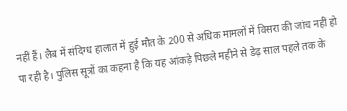नहीं हैं। लैब में संदिग्ध हालात में हुई मौत के 200 से अधिक मामलों में विसरा की जांच नहीं हो पा रही है। पुलिस सूत्रों का कहना है कि यह आंकड़े पिछले महीने से डेढ़ साल पहले तक के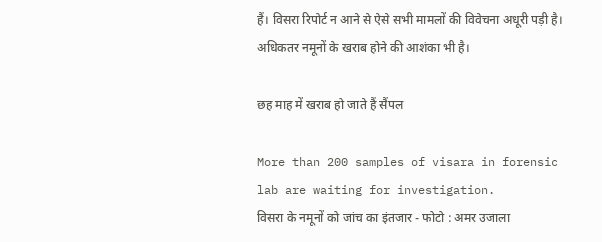हैं। विसरा रिपोर्ट न आने से ऐसे सभी मामलों की विवेचना अधूरी पड़ी है। अधिकतर नमूनों के खराब होने की आशंका भी है।

छह माह में खराब हो जाते हैं सैंपल

More than 200 samples of visara in forensic lab are waiting for investigation.
विसरा के नमूनों को जांच का इंतजार - फोटो : अमर उजाला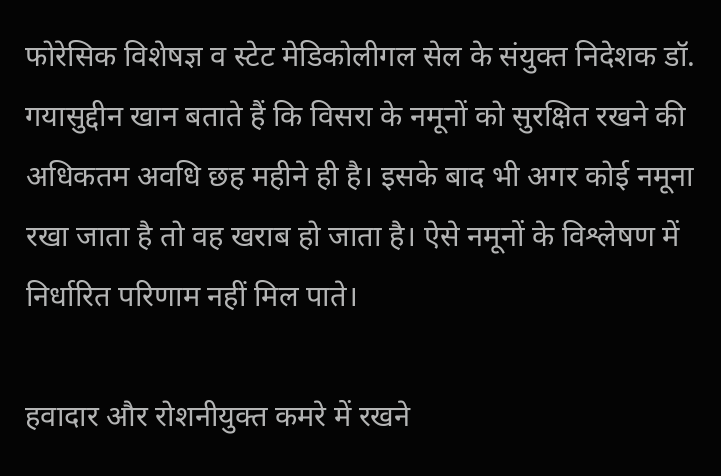फोरेसिक विशेषज्ञ व स्टेट मेडिकोलीगल सेल के संयुक्त निदेशक डॉ. गयासुद्दीन खान बताते हैं कि विसरा के नमूनों को सुरक्षित रखने की अधिकतम अवधि छह महीने ही है। इसके बाद भी अगर कोई नमूना रखा जाता है तो वह खराब हो जाता है। ऐसे नमूनों के विश्लेषण में निर्धारित परिणाम नहीं मिल पाते।

हवादार और रोशनीयुक्त कमरे में रखने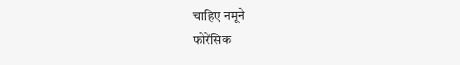चाहिए नमूने
फोरेंसिक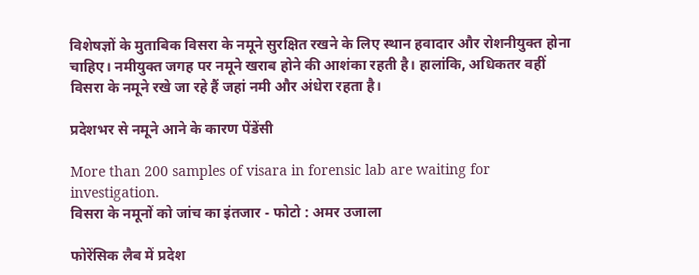विशेषज्ञों के मुताबिक विसरा के नमूने सुरक्षित रखने के लिए स्थान हवादार और रोशनीयुक्त होना चाहिए। नमीयुक्त जगह पर नमूने खराब होने की आशंका रहती है। हालांकि, अधिकतर वहीं विसरा के नमूने रखे जा रहे हैं जहां नमी और अंधेरा रहता है।

प्रदेशभर से नमूने आने के कारण पेंडेंसी

More than 200 samples of visara in forensic lab are waiting for investigation.
विसरा के नमूनों को जांच का इंतजार - फोटो : अमर उजाला

फोरेंसिक लैब में प्रदेश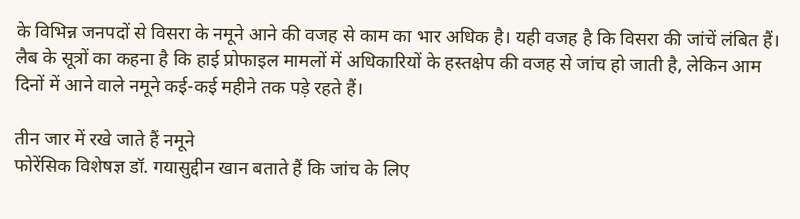के विभिन्न जनपदों से विसरा के नमूने आने की वजह से काम का भार अधिक है। यही वजह है कि विसरा की जांचें लंबित हैं। लैब के सूत्रों का कहना है कि हाई प्रोफाइल मामलों में अधिकारियों के हस्तक्षेप की वजह से जांच हो जाती है, लेकिन आम दिनों में आने वाले नमूने कई-कई महीने तक पड़े रहते हैं।

तीन जार में रखे जाते हैं नमूने
फोरेंसिक विशेषज्ञ डॉ. गयासुद्दीन खान बताते हैं कि जांच के लिए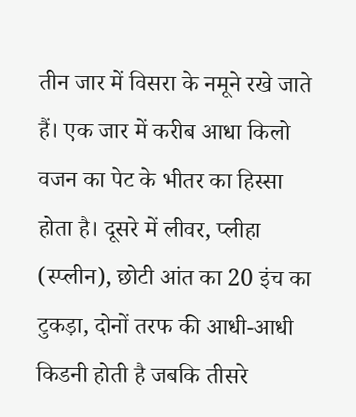तीन जार में विसरा के नमूने रखे जाते हैं। एक जार में करीब आधा किलो वजन का पेट के भीतर का हिस्सा होता है। दूसरे में लीवर, प्लीहा (स्प्लीन), छोटी आंत का 20 इंच का टुकड़ा, दोनों तरफ की आधी-आधी किडनी होती है जबकि तीसरे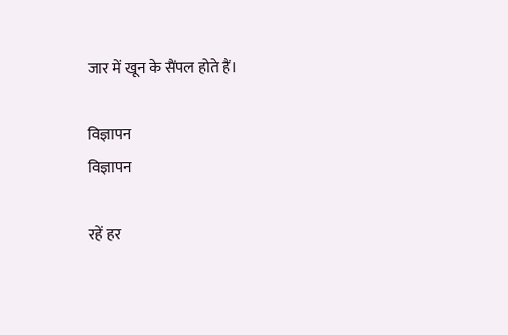जार में खून के सैंपल होते हैं।

विज्ञापन
विज्ञापन

रहें हर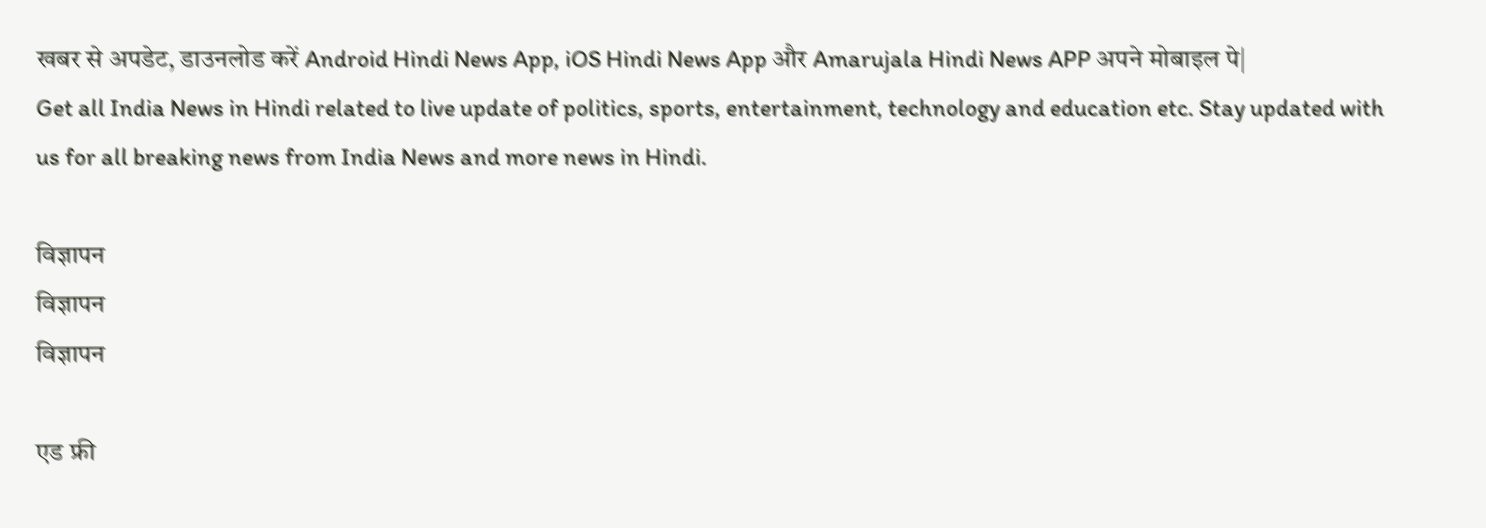खबर से अपडेट, डाउनलोड करें Android Hindi News App, iOS Hindi News App और Amarujala Hindi News APP अपने मोबाइल पे|
Get all India News in Hindi related to live update of politics, sports, entertainment, technology and education etc. Stay updated with us for all breaking news from India News and more news in Hindi.

विज्ञापन
विज्ञापन
विज्ञापन

एड फ्री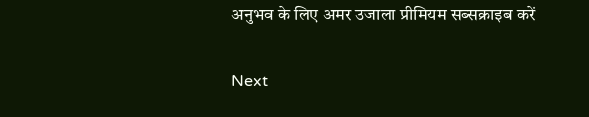अनुभव के लिए अमर उजाला प्रीमियम सब्सक्राइब करें

Next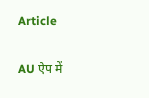Article

AU ऐप में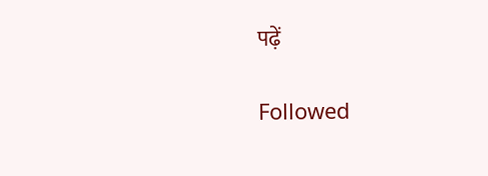पढ़ें

Followed